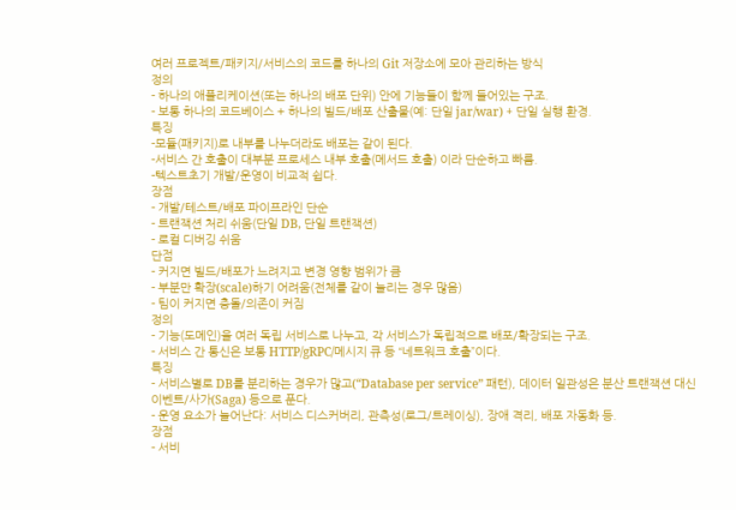여러 프로젝트/패키지/서비스의 코드를 하나의 Git 저장소에 모아 관리하는 방식
정의
- 하나의 애플리케이션(또는 하나의 배포 단위) 안에 기능들이 함께 들어있는 구조.
- 보통 하나의 코드베이스 + 하나의 빌드/배포 산출물(예: 단일 jar/war) + 단일 실행 환경.
특징
-모듈(패키지)로 내부를 나누더라도 배포는 같이 된다.
-서비스 간 호출이 대부분 프로세스 내부 호출(메서드 호출) 이라 단순하고 빠름.
-텍스트초기 개발/운영이 비교적 쉽다.
장점
- 개발/테스트/배포 파이프라인 단순
- 트랜잭션 처리 쉬움(단일 DB, 단일 트랜잭션)
- 로컬 디버깅 쉬움
단점
- 커지면 빌드/배포가 느려지고 변경 영향 범위가 큼
- 부분만 확장(scale)하기 어려움(전체를 같이 늘리는 경우 많음)
- 팀이 커지면 충돌/의존이 커짐
정의
- 기능(도메인)을 여러 독립 서비스로 나누고, 각 서비스가 독립적으로 배포/확장되는 구조.
- 서비스 간 통신은 보통 HTTP/gRPC/메시지 큐 등 “네트워크 호출”이다.
특징
- 서비스별로 DB를 분리하는 경우가 많고(“Database per service” 패턴), 데이터 일관성은 분산 트랜잭션 대신 이벤트/사가(Saga) 등으로 푼다.
- 운영 요소가 늘어난다: 서비스 디스커버리, 관측성(로그/트레이싱), 장애 격리, 배포 자동화 등.
장점
- 서비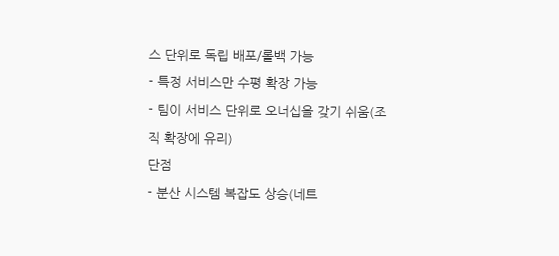스 단위로 독립 배포/롤백 가능
- 특정 서비스만 수평 확장 가능
- 팀이 서비스 단위로 오너십을 갖기 쉬움(조직 확장에 유리)
단점
- 분산 시스템 복잡도 상승(네트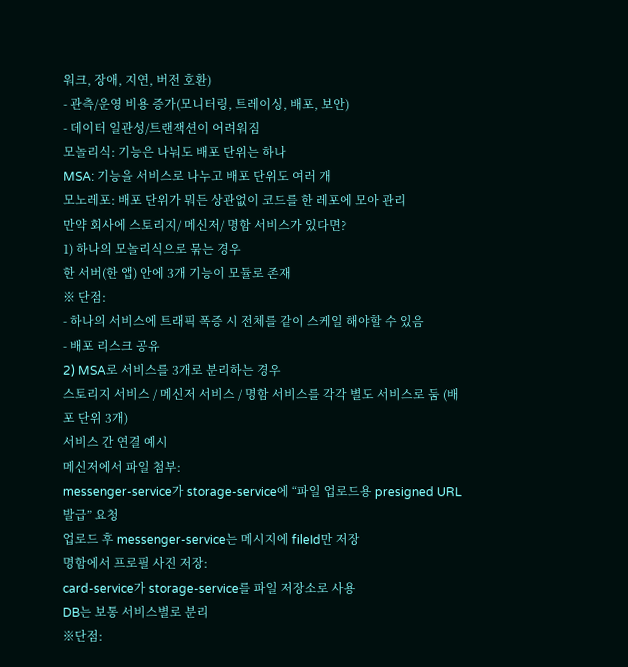워크, 장애, 지연, 버전 호환)
- 관측/운영 비용 증가(모니터링, 트레이싱, 배포, 보안)
- 데이터 일관성/트랜잭션이 어려워짐
모놀리식: 기능은 나눠도 배포 단위는 하나
MSA: 기능을 서비스로 나누고 배포 단위도 여러 개
모노레포: 배포 단위가 뭐든 상관없이 코드를 한 레포에 모아 관리
만약 회사에 스토리지/ 메신저/ 명함 서비스가 있다면?
1) 하나의 모놀리식으로 묶는 경우
한 서버(한 앱) 안에 3개 기능이 모듈로 존재
※ 단점:
- 하나의 서비스에 트래픽 폭증 시 전체를 같이 스케일 해야할 수 있음
- 배포 리스크 공유
2) MSA로 서비스를 3개로 분리하는 경우
스토리지 서비스 / 메신저 서비스 / 명함 서비스를 각각 별도 서비스로 둠 (배포 단위 3개)
서비스 간 연결 예시
메신저에서 파일 첨부:
messenger-service가 storage-service에 “파일 업로드용 presigned URL 발급” 요청
업로드 후 messenger-service는 메시지에 fileId만 저장
명함에서 프로필 사진 저장:
card-service가 storage-service를 파일 저장소로 사용
DB는 보통 서비스별로 분리
※단점: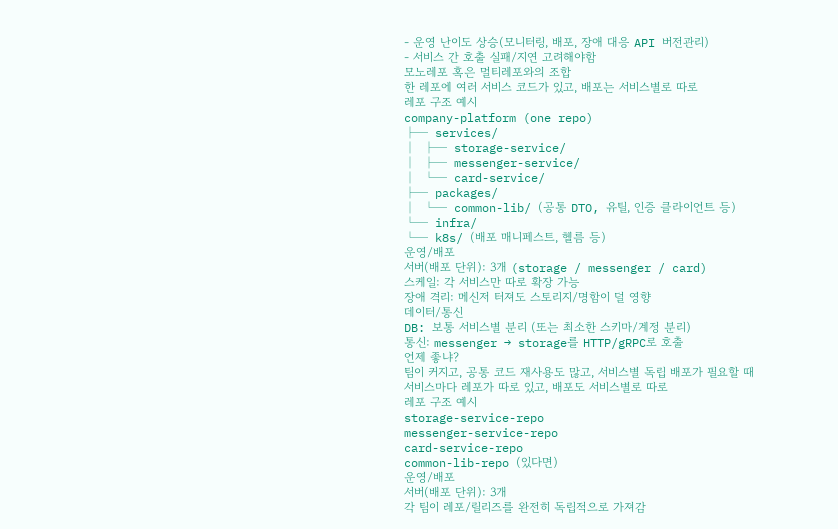- 운영 난이도 상승(모니터링, 배포, 장애 대응 API 버전관리)
- 서비스 간 호출 실패/지연 고려해야함
모노레포 혹은 멀티레포와의 조합
한 레포에 여러 서비스 코드가 있고, 배포는 서비스별로 따로
레포 구조 예시
company-platform (one repo)
├─ services/
│ ├─ storage-service/
│ ├─ messenger-service/
│ └─ card-service/
├─ packages/
│ └─ common-lib/ (공통 DTO, 유틸, 인증 클라이언트 등)
└─ infra/
└─ k8s/ (배포 매니페스트, 헬름 등)
운영/배포
서버(배포 단위): 3개 (storage / messenger / card)
스케일: 각 서비스만 따로 확장 가능
장애 격리: 메신저 터져도 스토리지/명함이 덜 영향
데이터/통신
DB: 보통 서비스별 분리 (또는 최소한 스키마/계정 분리)
통신: messenger → storage를 HTTP/gRPC로 호출
언제 좋냐?
팀이 커지고, 공통 코드 재사용도 많고, 서비스별 독립 배포가 필요할 때
서비스마다 레포가 따로 있고, 배포도 서비스별로 따로
레포 구조 예시
storage-service-repo
messenger-service-repo
card-service-repo
common-lib-repo (있다면)
운영/배포
서버(배포 단위): 3개
각 팀이 레포/릴리즈를 완전히 독립적으로 가져감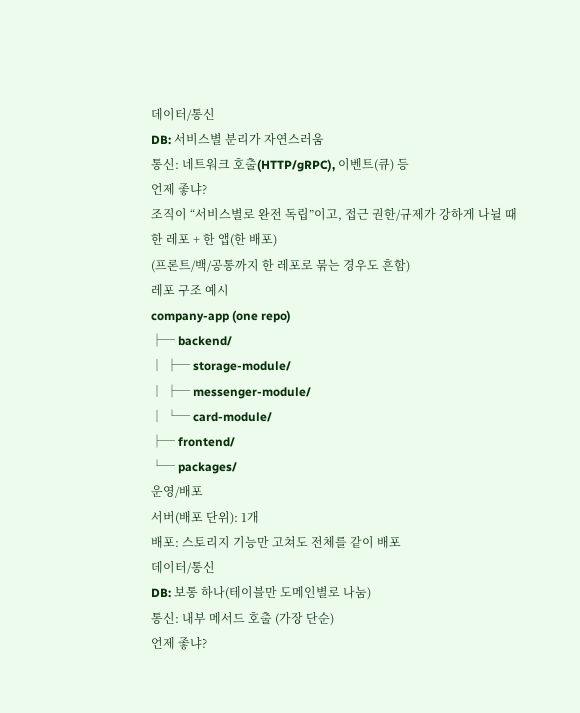데이터/통신
DB: 서비스별 분리가 자연스러움
통신: 네트워크 호출(HTTP/gRPC), 이벤트(큐) 등
언제 좋냐?
조직이 “서비스별로 완전 독립”이고, 접근 권한/규제가 강하게 나뉠 때
한 레포 + 한 앱(한 배포)
(프론트/백/공통까지 한 레포로 묶는 경우도 흔함)
레포 구조 예시
company-app (one repo)
├─ backend/
│ ├─ storage-module/
│ ├─ messenger-module/
│ └─ card-module/
├─ frontend/
└─ packages/
운영/배포
서버(배포 단위): 1개
배포: 스토리지 기능만 고쳐도 전체를 같이 배포
데이터/통신
DB: 보통 하나(테이블만 도메인별로 나눔)
통신: 내부 메서드 호출 (가장 단순)
언제 좋냐?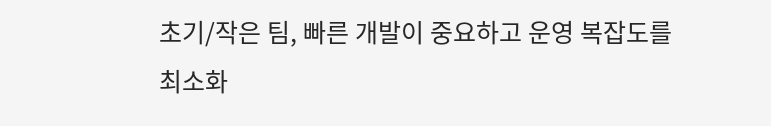초기/작은 팀, 빠른 개발이 중요하고 운영 복잡도를 최소화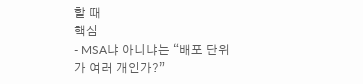할 때
핵심
- MSA냐 아니냐는 “배포 단위가 여러 개인가?”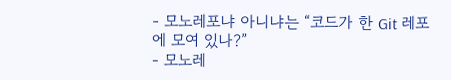- 모노레포냐 아니냐는 “코드가 한 Git 레포에 모여 있나?”
- 모노레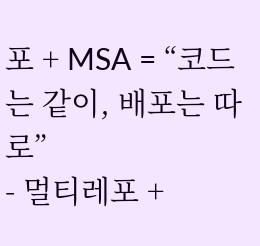포 + MSA = “코드는 같이, 배포는 따로”
- 멀티레포 +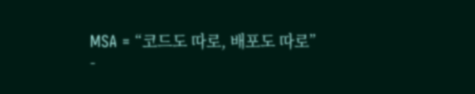MSA = “코드도 따로, 배포도 따로”
-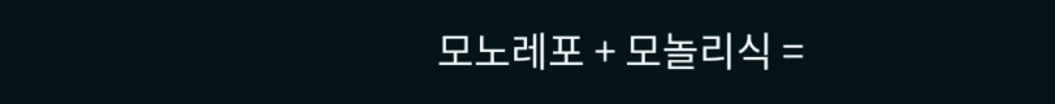모노레포 + 모놀리식 =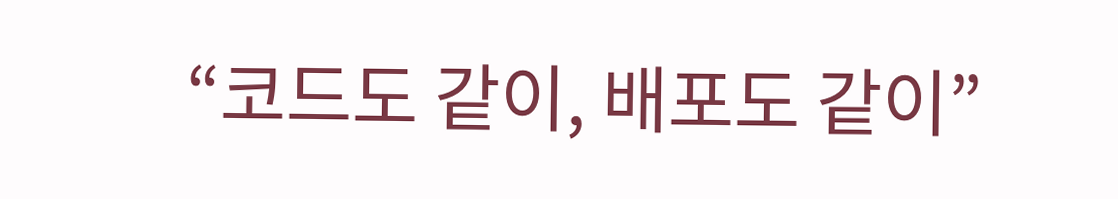“코드도 같이, 배포도 같이”